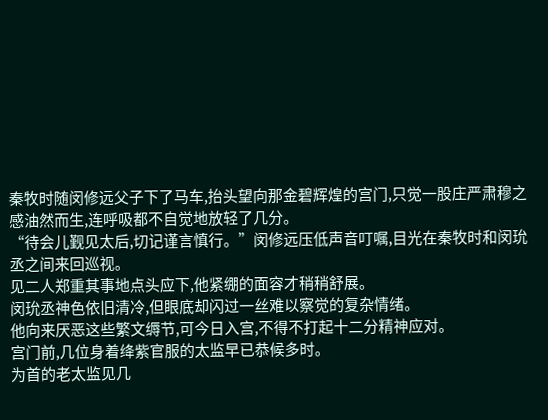秦牧时随闵修远父子下了马车,抬头望向那金碧辉煌的宫门,只觉一股庄严肃穆之感油然而生,连呼吸都不自觉地放轻了几分。
“待会儿觐见太后,切记谨言慎行。”闵修远压低声音叮嘱,目光在秦牧时和闵玧丞之间来回巡视。
见二人郑重其事地点头应下,他紧绷的面容才稍稍舒展。
闵玧丞神色依旧清冷,但眼底却闪过一丝难以察觉的复杂情绪。
他向来厌恶这些繁文缛节,可今日入宫,不得不打起十二分精神应对。
宫门前,几位身着绛紫官服的太监早已恭候多时。
为首的老太监见几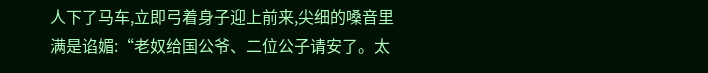人下了马车,立即弓着身子迎上前来,尖细的嗓音里满是谄媚:“老奴给国公爷、二位公子请安了。太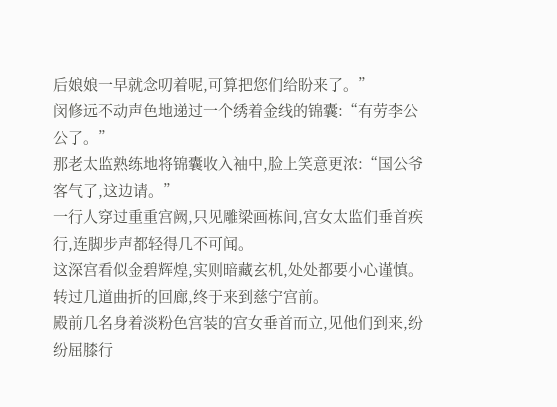后娘娘一早就念叨着呢,可算把您们给盼来了。”
闵修远不动声色地递过一个绣着金线的锦囊:“有劳李公公了。”
那老太监熟练地将锦囊收入袖中,脸上笑意更浓:“国公爷客气了,这边请。”
一行人穿过重重宫阙,只见雕梁画栋间,宫女太监们垂首疾行,连脚步声都轻得几不可闻。
这深宫看似金碧辉煌,实则暗藏玄机,处处都要小心谨慎。
转过几道曲折的回廊,终于来到慈宁宫前。
殿前几名身着淡粉色宫装的宫女垂首而立,见他们到来,纷纷屈膝行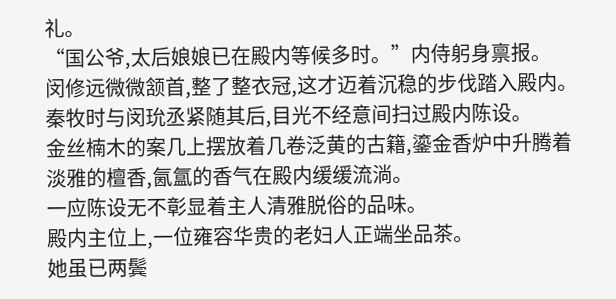礼。
“国公爷,太后娘娘已在殿内等候多时。”内侍躬身禀报。
闵修远微微颔首,整了整衣冠,这才迈着沉稳的步伐踏入殿内。
秦牧时与闵玧丞紧随其后,目光不经意间扫过殿内陈设。
金丝楠木的案几上摆放着几卷泛黄的古籍,鎏金香炉中升腾着淡雅的檀香,氤氲的香气在殿内缓缓流淌。
一应陈设无不彰显着主人清雅脱俗的品味。
殿内主位上,一位雍容华贵的老妇人正端坐品茶。
她虽已两鬓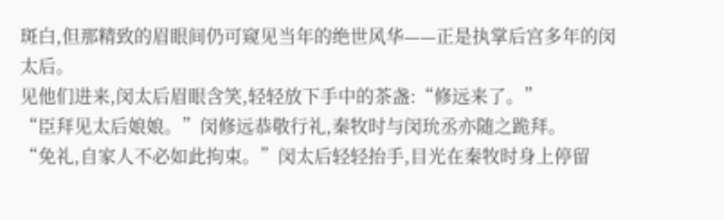斑白,但那精致的眉眼间仍可窥见当年的绝世风华——正是执掌后宫多年的闵太后。
见他们进来,闵太后眉眼含笑,轻轻放下手中的茶盏:“修远来了。”
“臣拜见太后娘娘。”闵修远恭敬行礼,秦牧时与闵玧丞亦随之跪拜。
“免礼,自家人不必如此拘束。”闵太后轻轻抬手,目光在秦牧时身上停留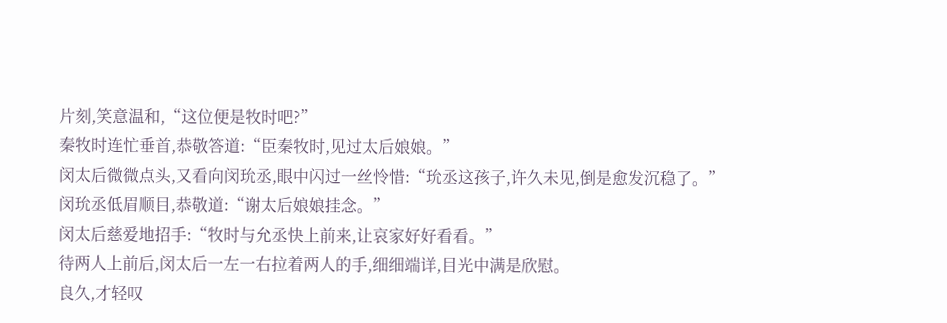片刻,笑意温和,“这位便是牧时吧?”
秦牧时连忙垂首,恭敬答道:“臣秦牧时,见过太后娘娘。”
闵太后微微点头,又看向闵玧丞,眼中闪过一丝怜惜:“玧丞这孩子,许久未见,倒是愈发沉稳了。”
闵玧丞低眉顺目,恭敬道:“谢太后娘娘挂念。”
闵太后慈爱地招手:“牧时与允丞快上前来,让哀家好好看看。”
待两人上前后,闵太后一左一右拉着两人的手,细细端详,目光中满是欣慰。
良久,才轻叹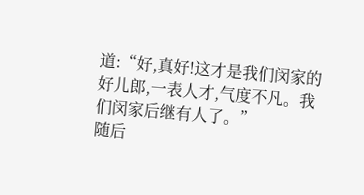道:“好,真好!这才是我们闵家的好儿郎,一表人才,气度不凡。我们闵家后继有人了。”
随后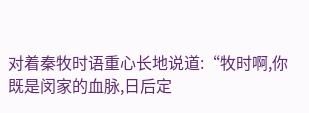对着秦牧时语重心长地说道:“牧时啊,你既是闵家的血脉,日后定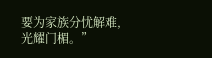要为家族分忧解难,光耀门楣。”